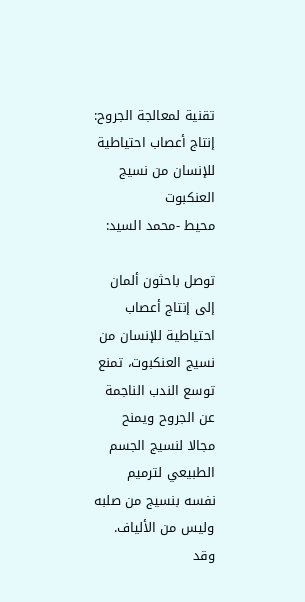تقنية لمعالجة الجروح: إنتاج أعصاب احتياطية للإنسان من نسيج
العنكبوت
محيط -محمد السيد:

توصل باحثون ألمان إلى إنتاج أعصاب
احتياطية للإنسان من نسيج العنكبوت، تمنع توسع الندب الناجمة عن الجروح ويمنح
مجالا لنسيج الجسم الطبيعي لترميم نفسه بنسيج من صلبه وليس من الألياف.
وقد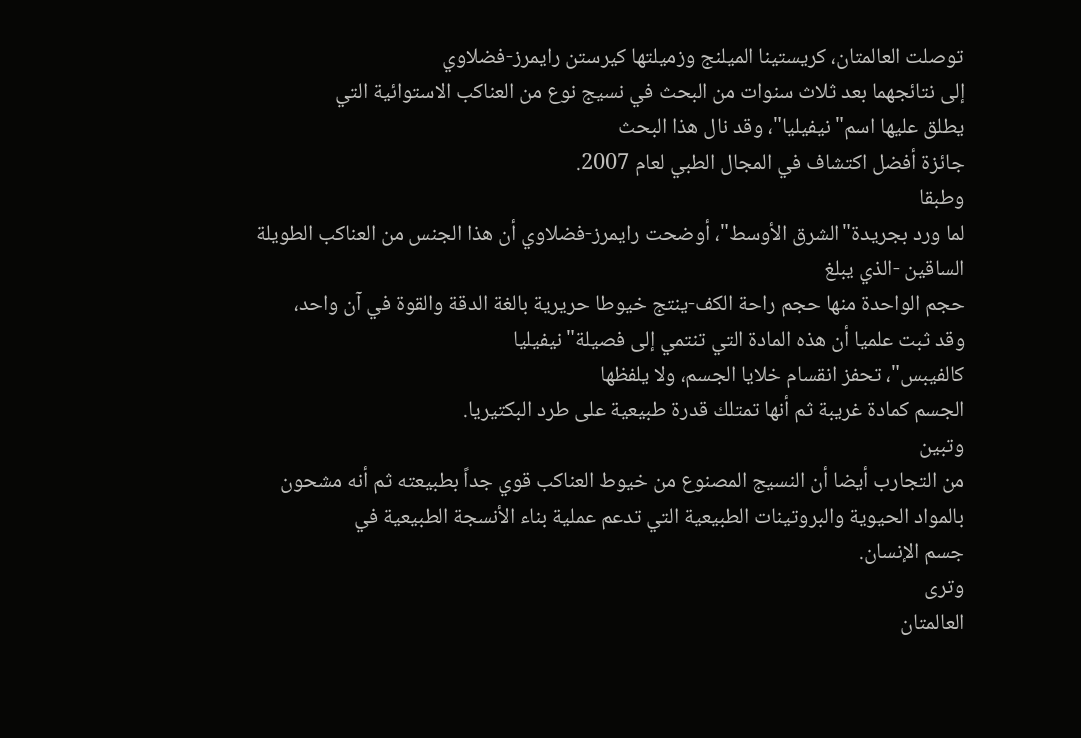توصلت العالمتان، كريستينا الميلنج وزميلتها كيرستن رايمرز-فضلاوي
إلى نتائجهما بعد ثلاث سنوات من البحث في نسيج نوع من العناكب الاستوائية التي
يطلق عليها اسم"نيفيليا"، وقد نال هذا البحث
جائزة أفضل اكتشاف في المجال الطبي لعام 2007.
وطبقا
لما ورد بجريدة"الشرق الأوسط"، أوضحت رايمرز-فضلاوي أن هذا الجنس من العناكب الطويلة الساقين -الذي يبلغ
حجم الواحدة منها حجم راحة الكف-ينتج خيوطا حريرية بالغة الدقة والقوة في آن واحد،
وقد ثبت علميا أن هذه المادة التي تنتمي إلى فصيلة"نيفيليا
كالفيبس"، تحفز انقسام خلايا الجسم، ولا يلفظها
الجسم كمادة غريبة ثم أنها تمتلك قدرة طبيعية على طرد البكتيريا.
وتبين
من التجارب أيضا أن النسيج المصنوع من خيوط العناكب قوي جداً بطبيعته ثم أنه مشحون
بالمواد الحيوية والبروتينات الطبيعية التي تدعم عملية بناء الأنسجة الطبيعية في
جسم الإنسان.
وترى
العالمتان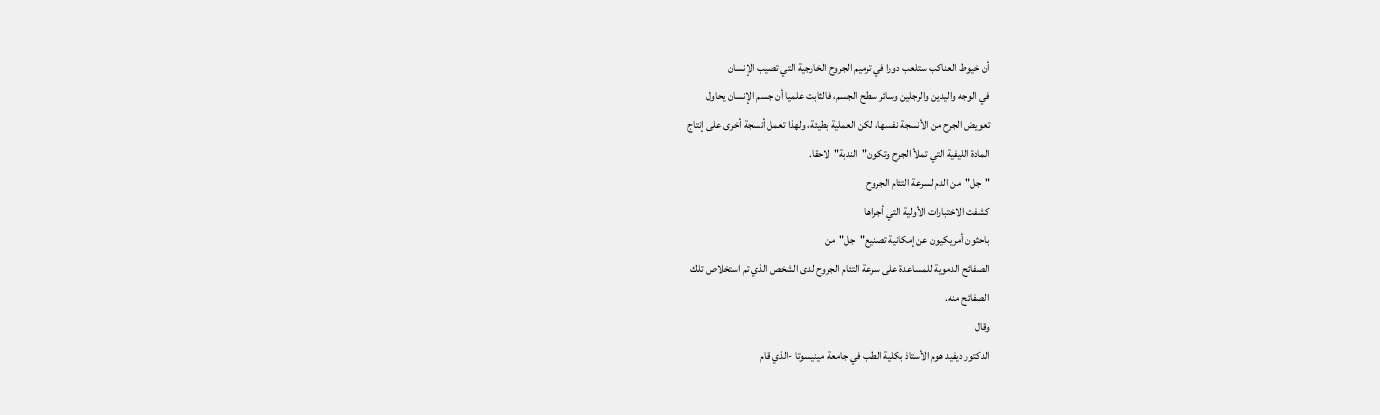أن خيوط العناكب ستلعب دورا في ترميم الجروح الخارجية التي تصيب الإنسان
في الوجه واليدين والرجلين وسائر سطح الجسم، فالثابت علميا أن جسم الإنسان يحاول
تعويض الجرح من الأنسجة نفسها، لكن العملية بطيئة، ولهذا تعمل أنسجة أخرى على إنتاج
المادة الليفية التي تملأ الجرح وتكون"الندبة"لاحقا.
"جل"من الدم لسرعة التئام الجروح
كشفت الاختبارات الأولية التي أجراها
باحثون أمريكيون عن إمكانية تصنيع"جل"من
الصفائح الدموية للمساعدة على سرعة التئام الجروح لدى الشخص الذي تم استخلاص تلك
الصفائح منه.
وقال
الدكتور ديفيد هوم الأستاذ بكلية الطب في جامعة مينيسوتا -الذي قام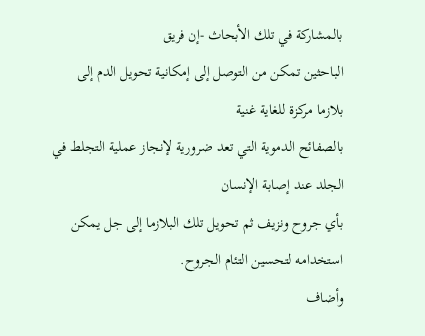بالمشاركة في تلك الأبحاث -إن فريق
الباحثين تمكن من التوصل إلى إمكانية تحويل الدم إلى بلازما مركزة للغاية غنية
بالصفائح الدموية التي تعد ضرورية لإنجاز عملية التجلط في الجلد عند إصابة الإنسان
بأي جروح ونزيف ثم تحويل تلك البلازما إلى جل يمكن استخدامه لتحسين التئام الجروح.
وأضاف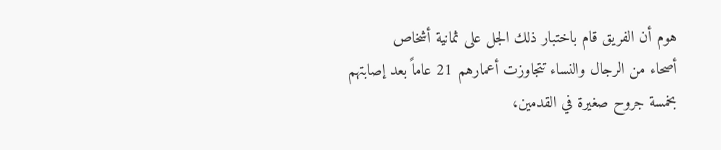هوم أن الفريق قام باختبار ذلك الجل على ثمانية أشخاص
أصحاء من الرجال والنساء تتجاوزت أعمارهم 21 عاماً بعد إصابتهم
بخمسة جروح صغيرة في القدمين،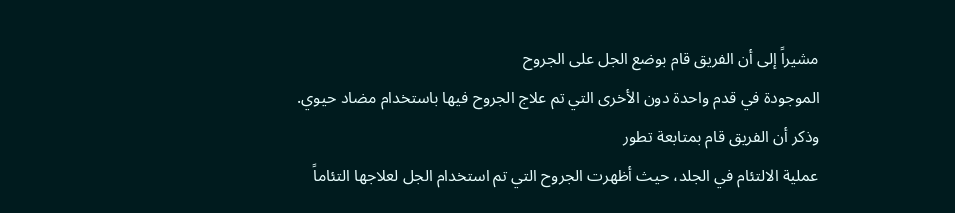مشيراً إلى أن الفريق قام بوضع الجل على الجروح
الموجودة في قدم واحدة دون الأخرى التي تم علاج الجروح فيها باستخدام مضاد حيوي.
وذكر أن الفريق قام بمتابعة تطور
عملية الالتئام في الجلد، حيث أظهرت الجروح التي تم استخدام الجل لعلاجها التئاماً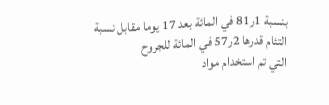بنسبة 1ر81 في المائة بعد 17 يوما مقابل نسبة التئام قدرها 2ر57 في المائة للجروح
التي تم استخدام مواد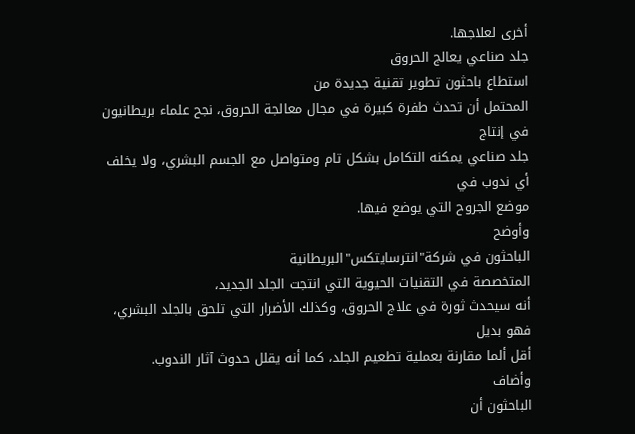أخرى لعلاجها.
جلد صناعي يعالج الحروق
استطاع باحثون تطوير تقنية جديدة من
المحتمل أن تحدث طفرة كبيرة في مجال معالجة الحروق، نجح علماء بريطانيون في إنتاج
جلد صناعي يمكنه التكامل بشكل تام ومتواصل مع الجسم البشري، ولا يخلف أي ندوب في
موضع الجروح التي يوضع فيها.
وأوضح
الباحثون في شركة"انترسايتكس"البريطانية
المتخصصة في التقنيات الحيوية التي انتجت الجلد الجديد،
أنه سيحدث ثورة في علاج الحروق، وكذلك الأضرار التي تلحق بالجلد البشري، فهو بديل
أقل ألما مقارنة بعملية تطعيم الجلد، كما أنه يقلل حدوث آثار الندوب.
وأضاف
الباحثون أن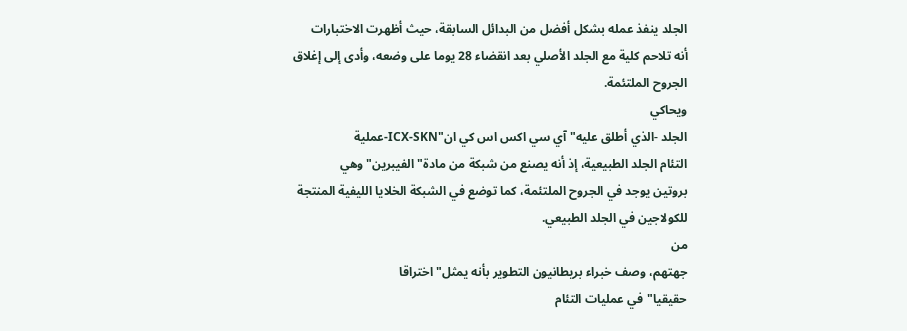الجلد ينفذ عمله بشكل أفضل من البدائل السابقة، حيث أظهرت الاختبارات
أنه تلاحم كلية مع الجلد الأصلي بعد انقضاء 28 يوما على وضعه، وأدى إلى إغلاق
الجروح الملتئمة.
ويحاكي
الجلد -الذي أطلق عليه"آي سي اكس اس كي ان"ICX-SKN-عملية
التئام الجلد الطبيعية، إذ أنه يصنع من شبكة من مادة"الفيبرين"وهي
بروتين يوجد في الجروح الملتئمة، كما توضع في الشبكة الخلايا الليفية المنتجة
للكولاجين في الجلد الطبيعي.
من
جهتهم، وصف خبراء بريطانيون التطوير بأنه يمثل"اختراقا
حقيقيا"في عمليات التئام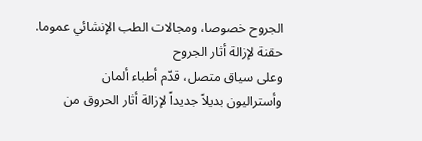الجروح خصوصا، ومجالات الطب الإنشائي عموما.
حقنة لإزالة أثار الجروح
وعلى سياق متصل، قدّم أطباء ألمان
وأستراليون بديلاً جديداً لإزالة أثار الحروق من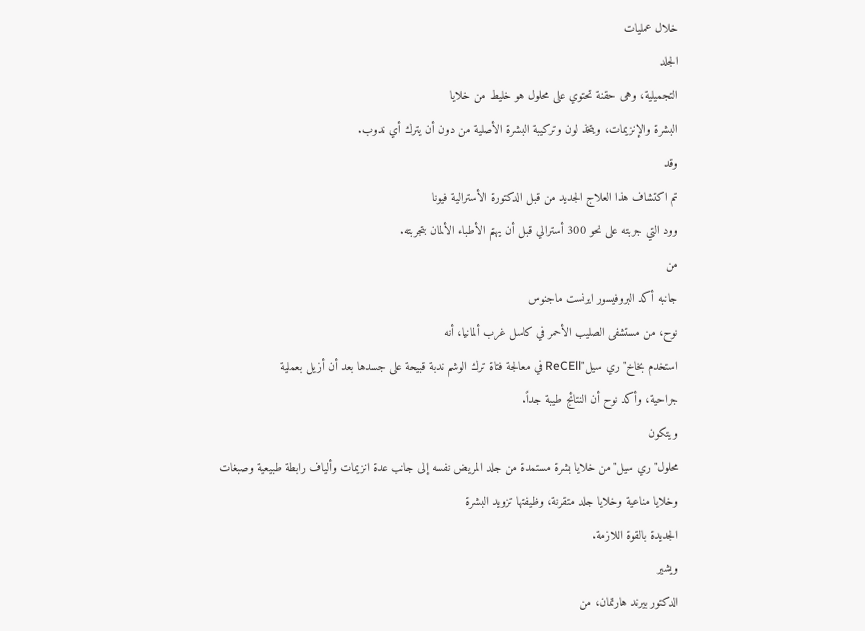خلال عمليات
الجلد
التجميلية، وهى حقنة تحتوي على محلول هو خليط من خلايا
البشرة والإنزيمات، ويتخذ لون وتركيبة البشرة الأصلية من دون أن يترك أي ندوب.
وقد
تم اكتشاف هذا العلاج الجديد من قبل الدكتورة الأسترالية فيونا
وود التي جربته على نحو 300 أسترالي قبل أن يهتم الأطباء الألمان بتجربته.
من
جانبه أكد البروفيسور ايرنست ماجنوس
نوح، من مستشفى الصليب الأحمر في كاسل غرب ألمانيا، أنه
استخدم بخاخ"ري سيل"ReCEll في معالجة فتاة ترك الوشم ندبة قبيحة على جسدها بعد أن أزيل بعملية
جراحية، وأكد نوح أن النتائج طيبة جداً.
ويتكون
محلول"ري سيل"من خلايا بشرة مستمدة من جلد المريض نفسه إلى جانب عدة انزيمات وألياف رابطة طبيعية وصبغات
وخلايا مناعية وخلايا جلد متقرنة، وظيفتها تزويد البشرة
الجديدة بالقوة اللازمة.
ويشير
الدكتور بيرند هارتمان، من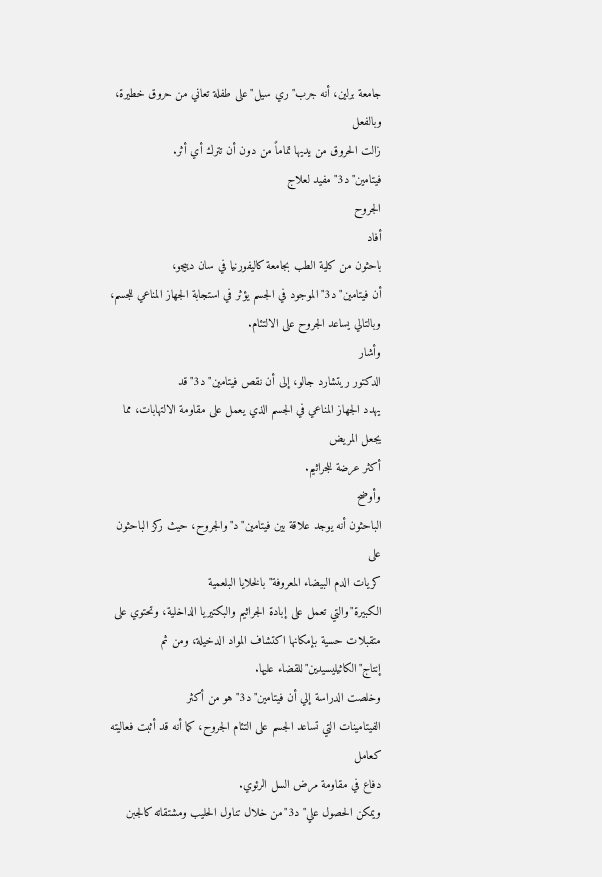جامعة برلين، أنه جرب"ري سيل"على طفلة تعاني من حروق خطيرة، وبالفعل
زالت الحروق من يديها تماماً من دون أن تترك أي أثر.
فيتامين"د3"مفيد لعلاج
الجروح
أفاد
باحثون من كلية الطب بجامعة كاليفورنيا في سان دييجو،
أن فيتامين"د3"الموجود في الجسم يؤثر في استجابة الجهاز المناعي للجسم،
وبالتالي يساعد الجروح على الالتئام.
وأشار
الدكتور ريتشارد جالو، إلى أن نقص فيتامين"د3"قد
يهدد الجهاز المناعي في الجسم الذي يعمل على مقاومة الالتهابات، مما يجعل المريض
أكثر عرضة للجراثيم.
وأوضح
الباحثون أنه يوجد علاقة بين فيتامين"د"والجروح، حيث ركز الباحثون على
كريات الدم البيضاء المعروفة"بالخلايا البلعمية
الكبيرة"والتي تعمل على إبادة الجراثيم والبكتيريا الداخلية، وتحتوي على
متقبلات حسية بإمكانها اكتشاف المواد الدخيلة، ومن ثم إنتاج"الكاثيليسيدين"للقضاء عليها.
وخلصت الدراسة إلي أن فيتامين"د3"هو من أكثر
الفيتامينات التي تساعد الجسم على التئام الجروح، كما أنه قد أثبت فعاليته كعامل
دفاع في مقاومة مرض السل الرئوي.
ويمكن الحصول علي"د3"من خلال تناول الحليب ومشتقاته كالجبن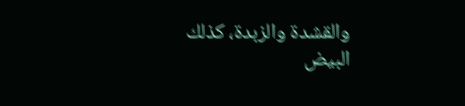والقشدة والزبدة، كذلك البيض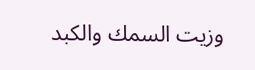وزيت السمك والكبد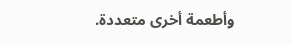وأطعمة أخرى متعددة.